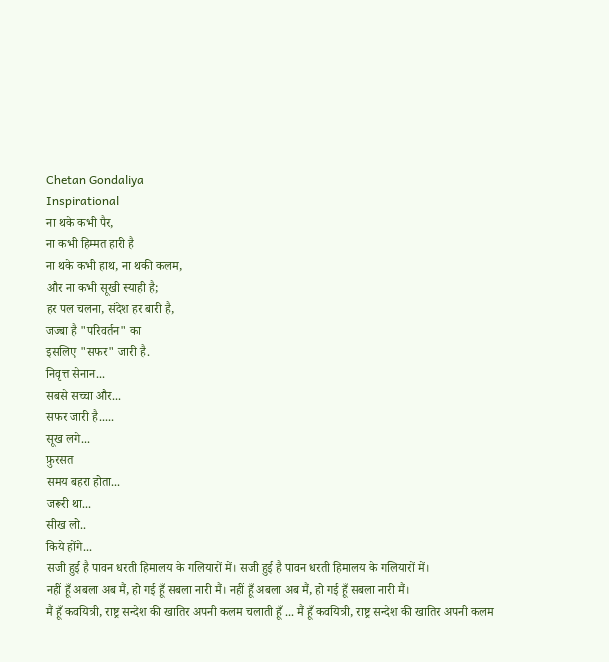Chetan Gondaliya
Inspirational
ना थके कभी पैर,
ना कभी हिम्मत हारी है
ना थके कभी हाथ, ना थकी कलम,
और ना कभी सूखी स्याही है;
हर पल चलना, संदेश हर बारी है,
जज्बा है "परिवर्तन" का
इसलिए "सफर" जारी है.
निवृत्त सेनान...
सबसे सच्चा और...
सफर जारी है.....
सूख लगे...
फ़ुरसत
समय बहरा होता...
जरूरी था...
सीख लो..
किये होंगे...
सजी हुई है पावन धरती हिमालय के गलियारों में। सजी हुई है पावन धरती हिमालय के गलियारों में।
नहीं हूँ अबला अब मैं, हो गई हूँ सबला नारी मैं। नहीं हूँ अबला अब मैं, हो गई हूँ सबला नारी मैं।
मैं हूँ कवयित्री, राष्ट्र सन्देश की खातिर अपनी कलम चलाती हूँ ... मैं हूँ कवयित्री, राष्ट्र सन्देश की खातिर अपनी कलम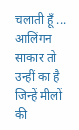चलाती हूँ ...
आलिंगन साकार तो उन्हीं का है जिन्हें मीलों की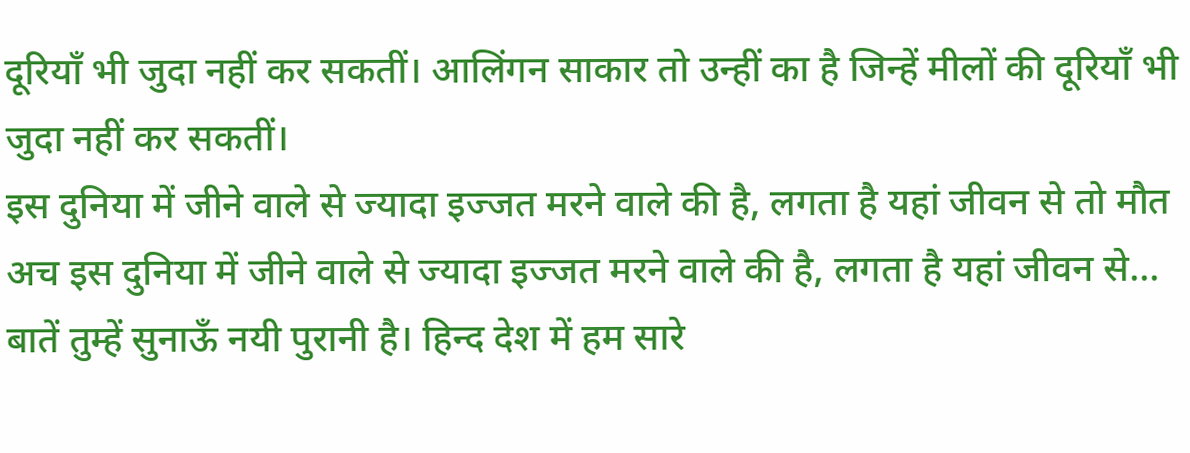दूरियाँ भी जुदा नहीं कर सकतीं। आलिंगन साकार तो उन्हीं का है जिन्हें मीलों की दूरियाँ भी जुदा नहीं कर सकतीं।
इस दुनिया में जीने वाले से ज्यादा इज्जत मरने वाले की है, लगता है यहां जीवन से तो मौत अच इस दुनिया में जीने वाले से ज्यादा इज्जत मरने वाले की है, लगता है यहां जीवन से...
बातें तुम्हें सुनाऊँ नयी पुरानी है। हिन्द देश में हम सारे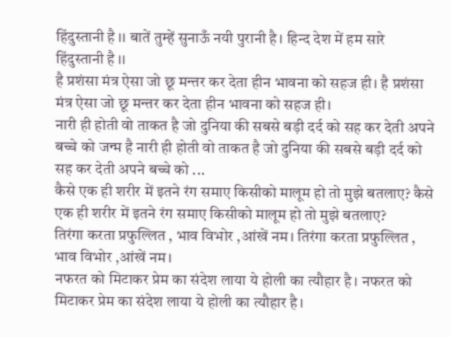हिंदुस्तानी है ।। बातें तुम्हें सुनाऊँ नयी पुरानी है। हिन्द देश में हम सारे हिंदुस्तानी है ।।
है प्रशंसा मंत्र ऐसा जो छू मन्तर कर देता हीन भावना को सहज ही। है प्रशंसा मंत्र ऐसा जो छू मन्तर कर देता हीन भावना को सहज ही।
नारी ही होती वो ताकत है जो दुनिया की सबसे बड़ी दर्द को सह कर देती अपने बच्चे को जन्म है नारी ही होती वो ताकत है जो दुनिया की सबसे बड़ी दर्द को सह कर देती अपने बच्चे को ...
कैसे एक ही शरीर में इतने रंग समाए किसीको मालूम हो तो मुझे बतलाए? कैसे एक ही शरीर में इतने रंग समाए किसीको मालूम हो तो मुझे बतलाए?
तिरंगा करता प्रफुल्लित , भाव विभोर ,आंखें नम। तिरंगा करता प्रफुल्लित , भाव विभोर ,आंखें नम।
नफरत को मिटाकर प्रेम का संदेश लाया ये होली का त्यौहार है। नफरत को मिटाकर प्रेम का संदेश लाया ये होली का त्यौहार है।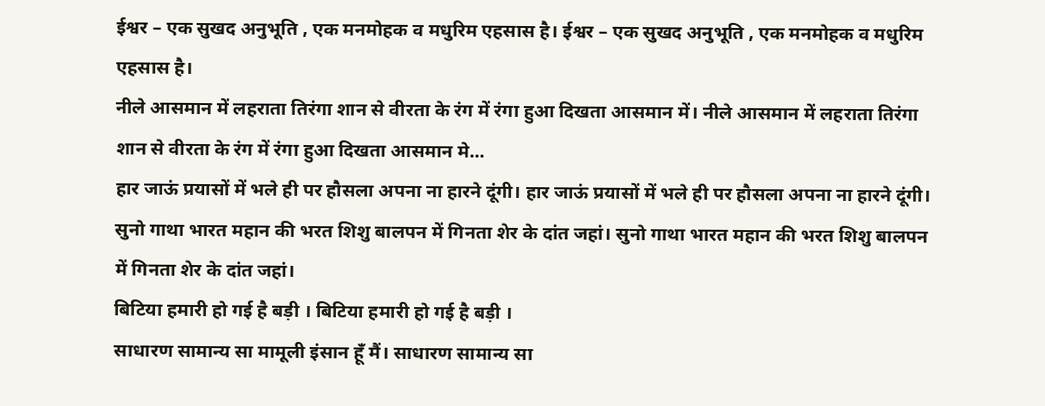ईश्वर – एक सुखद अनुभूति , एक मनमोहक व मधुरिम एहसास है। ईश्वर – एक सुखद अनुभूति , एक मनमोहक व मधुरिम एहसास है।
नीले आसमान में लहराता तिरंगा शान से वीरता के रंग में रंगा हुआ दिखता आसमान में। नीले आसमान में लहराता तिरंगा शान से वीरता के रंग में रंगा हुआ दिखता आसमान मे...
हार जाऊं प्रयासों में भले ही पर हौसला अपना ना हारने दूंगी। हार जाऊं प्रयासों में भले ही पर हौसला अपना ना हारने दूंगी।
सुनो गाथा भारत महान की भरत शिशु बालपन में गिनता शेर के दांत जहां। सुनो गाथा भारत महान की भरत शिशु बालपन में गिनता शेर के दांत जहां।
बिटिया हमारी हो गई है बड़ी । बिटिया हमारी हो गई है बड़ी ।
साधारण सामान्य सा मामूली इंसान हूँ मैं। साधारण सामान्य सा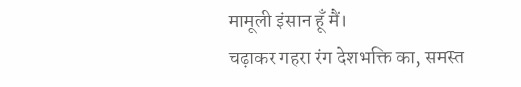मामूली इंसान हूँ मैं।
चढ़ाकर गहरा रंग देशभक्ति का, समस्त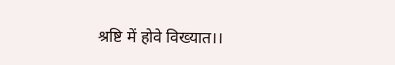श्रष्टि में होवे विख्यात।।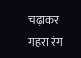चढ़ाकर गहरा रंग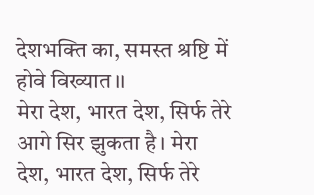देशभक्ति का, समस्त श्रष्टि में होवे विख्यात।।
मेरा देश, भारत देश, सिर्फ तेरे आगे सिर झुकता है। मेरा देश, भारत देश, सिर्फ तेरे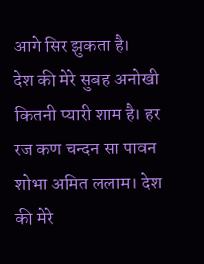आगे सिर झुकता है।
देश की मेरे सुबह अनोखी कितनी प्यारी शाम है। हर रज कण चन्दन सा पावन शोभा अमित ललाम। देश की मेरे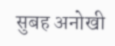सुबह अनोखी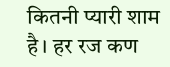कितनी प्यारी शाम है। हर रज कण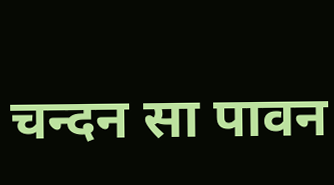चन्दन सा पावन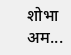शोभा अम...